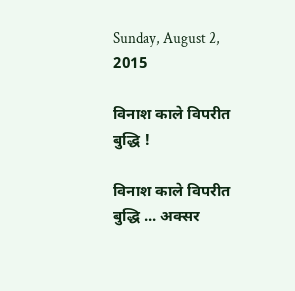Sunday, August 2, 2015

विनाश काले विपरीत बुद्धि !

विनाश काले विपरीत बुद्धि ... अक्सर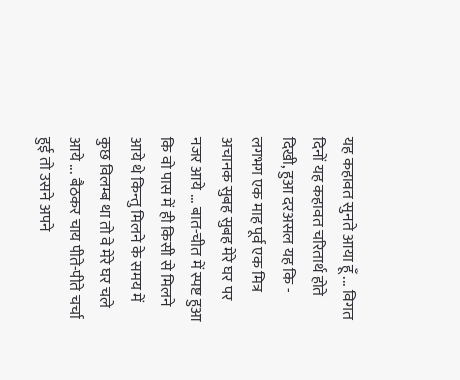यह कहावत सुनते आया हूँ ... विगत दिनों यह कहावत चरितार्थ होते दिखी, हुआ दरअसल यह कि - लगभग एक माह पूर्व एक मित्र अचानक सुबह सुबह मेरे घर पर नजर आये ... बात-चीत में स्पष्ट हुआ कि वो पास में ही किसी से मिलने आये थे किन्तु मिलने के समय में कुछ विलम्ब था तो वे मेरे घर चले आये ... बैठकर चाय पीते-पीते चर्चा हुई तो उसने अपने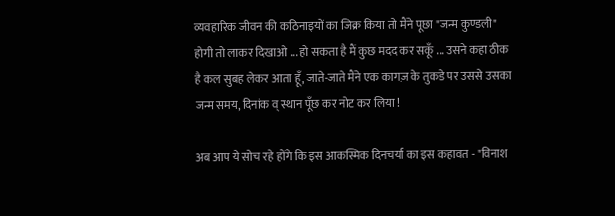व्यवहारिक जीवन की कठिनाइयों का जिक्र किया तो मैंने पूछा "जन्म कुण्डली" होगी तो लाकर दिखाओ ... हो सकता है मैं कुछ मदद कर सकूँ ... उसने कहा ठीक है कल सुबह लेकर आता हूँ, जाते-जाते मैंने एक कागज़ के तुकडे पर उससे उसका जन्म समय, दिनांक व् स्थान पूँछ कर नोट कर लिया !

अब आप ये सोच रहे होंगे कि इस आकस्मिक दिनचर्या का इस कहावत - "विनाश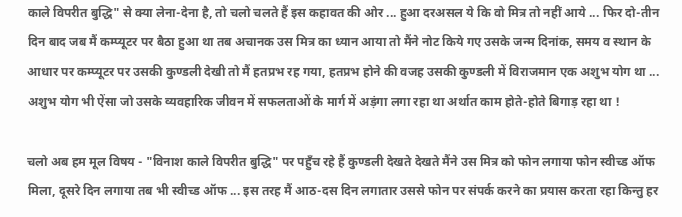काले विपरीत बुद्धि" से क्या लेना-देना है, तो चलो चलते हैं इस कहावत की ओर ... हुआ दरअसल ये कि वो मित्र तो नहीं आये ... फिर दो-तीन दिन बाद जब मैं कम्प्यूटर पर बैठा हुआ था तब अचानक उस मित्र का ध्यान आया तो मैंने नोट किये गए उसके जन्म दिनांक, समय व स्थान के आधार पर कम्प्यूटर पर उसकी कुण्डली देखी तो मैं हतप्रभ रह गया, हतप्रभ होने की वजह उसकी कुण्डली में विराजमान एक अशुभ योग था ... अशुभ योग भी ऐंसा जो उसके व्यवहारिक जीवन में सफलताओं के मार्ग में अड़ंगा लगा रहा था अर्थात काम होते-होते बिगाड़ रहा था !

चलो अब हम मूल विषय - "विनाश काले विपरीत बुद्धि" पर पहुँच रहे हैं कुण्डली देखते देखते मैंने उस मित्र को फोन लगाया फोन स्वीच्ड ऑफ मिला, दूसरे दिन लगाया तब भी स्वीच्ड ऑफ ... इस तरह मैं आठ-दस दिन लगातार उससे फोन पर संपर्क करने का प्रयास करता रहा किन्तु हर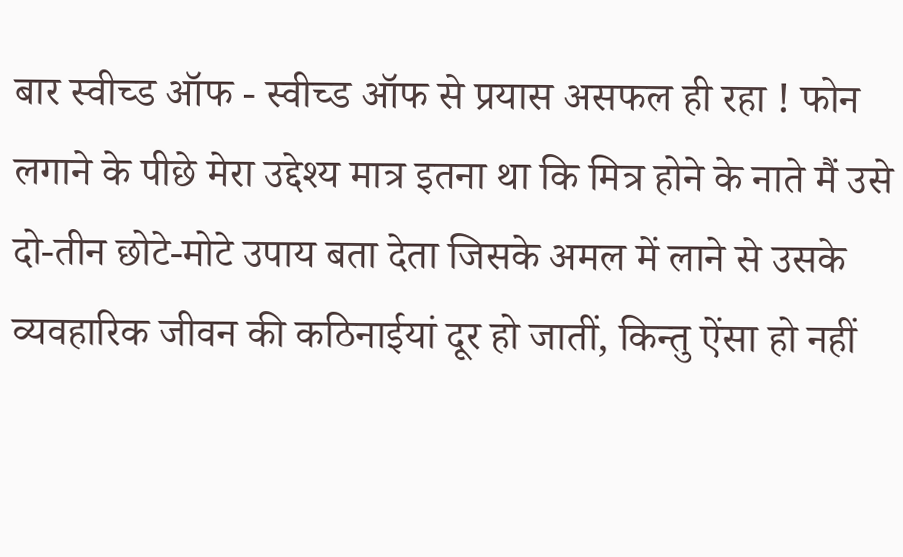बार स्वीच्ड ऑफ - स्वीच्ड ऑफ से प्रयास असफल ही रहा ! फोन लगाने के पीछे मेरा उद्देश्य मात्र इतना था कि मित्र होने के नाते मैं उसे दो-तीन छोटे-मोटे उपाय बता देता जिसके अमल में लाने से उसके व्यवहारिक जीवन की कठिनाईयां दूर हो जातीं, किन्तु ऐंसा हो नहीं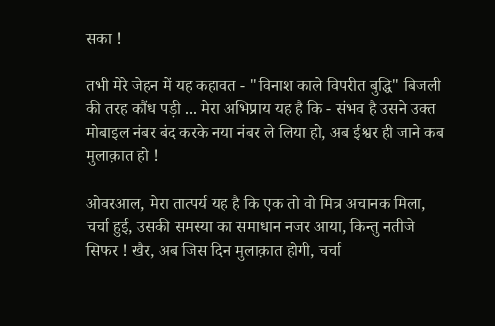सका !

तभी मेरे जेहन में यह कहावत - "विनाश काले विपरीत बुद्धि" बिजली की तरह कौंध पड़ी ... मेरा अभिप्राय यह है कि - संभव है उसने उक्त मोबाइल नंबर बंद करके नया नंबर ले लिया हो, अब ईश्वर ही जाने कब मुलाक़ात हो !

ओवरआल, मेरा तात्पर्य यह है कि एक तो वो मित्र अचानक मिला, चर्चा हुई, उसकी समस्या का समाधान नजर आया, किन्तु नतीजे सिफर ! खैर, अब जिस दिन मुलाक़ात होगी, चर्चा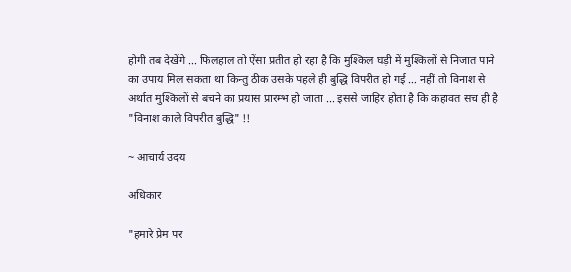होगी तब देखेंगे ... फिलहाल तो ऐंसा प्रतीत हो रहा है कि मुश्किल घड़ी में मुश्किलों से निजात पाने का उपाय मिल सकता था किन्तु ठीक उसके पहले ही बुद्धि विपरीत हो गई … नहीं तो विनाश से अर्थात मुश्किलों से बचने का प्रयास प्रारम्भ हो जाता ... इससे जाहिर होता है कि कहावत सच ही है "विनाश काले विपरीत बुद्धि" !!

~ आचार्य उदय

अधिकार

"हमारे प्रेम पर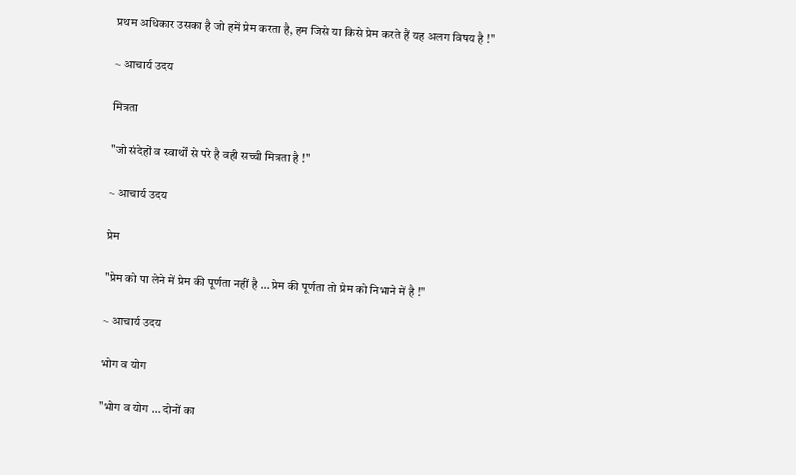प्रथम अधिकार उसका है जो हमें प्रेम करता है, हम जिसे या किसे प्रेम करते हैं यह अलग विषय है !"

~ आचार्य उदय

मित्रता

"जो संदेहों व स्वार्थों से परे है वही सच्ची मित्रता है !"

~ आचार्य उदय

प्रेम

"प्रेम को पा लेने में प्रेम की पूर्णता नहीं है … प्रेम की पूर्णता तो प्रेम को निभाने में है !"

~ आचार्य उदय

भोग व योग

"भोग व योग … दोनों का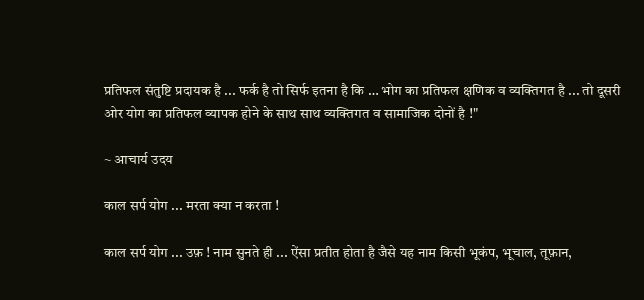प्रतिफल संतुष्टि प्रदायक है ... फर्क है तो सिर्फ इतना है कि … भोग का प्रतिफल क्षणिक व व्यक्तिगत है ... तो दूसरी ओर योग का प्रतिफल व्यापक होने के साथ साथ व्यक्तिगत व सामाजिक दोनों है !"

~ आचार्य उदय

काल सर्प योग ... मरता क्या न करता !

काल सर्प योग ... उफ़ ! नाम सुनते ही ... ऐंसा प्रतीत होता है जैसे यह नाम किसी भूकंप, भूचाल, तूफ़ान,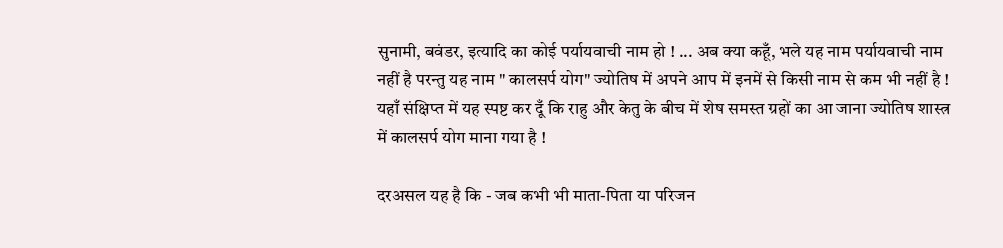सुनामी, बवंडर, इत्यादि का कोई पर्यायवाची नाम हो ! ... अब क्या कहूँ, भले यह नाम पर्यायवाची नाम नहीं है परन्तु यह नाम " कालसर्प योग" ज्योतिष में अपने आप में इनमें से किसी नाम से कम भी नहीं है ! यहाँ संक्षिप्त में यह स्पष्ट कर दूँ कि राहु और केतु के बीच में शेष समस्त ग्रहों का आ जाना ज्योतिष शास्त्र में कालसर्प योग माना गया है !

दरअसल यह है कि - जब कभी भी माता-पिता या परिजन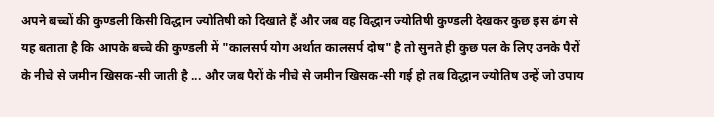अपने बच्चों की कुण्डली किसी विद्धान ज्योतिषी को दिखाते हैं और जब वह विद्धान ज्योतिषी कुण्डली देखकर कुछ इस ढंग से यह बताता है कि आपके बच्चे की कुण्डली में "कालसर्प योग अर्थात कालसर्प दोष" है तो सुनते ही कुछ पल के लिए उनके पैरों के नीचे से जमीन खिसक-सी जाती है ... और जब पैरों के नीचे से जमीन खिसक-सी गई हो तब विद्धान ज्योतिष उन्हें जो उपाय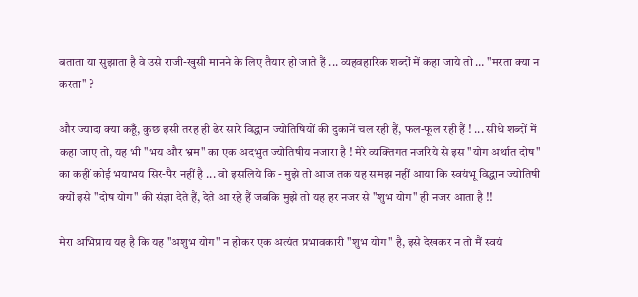बताता या सुझाता है वे उसे राजी-खुसी मानने के लिए तैयार हो जाते हैं ... व्यहवहारिक शब्दों में कहा जाये तो … "मरता क्या न करता" ?

और ज्यादा क्या कहूँ, कुछ इसी तरह ही ढेर सारे विद्धान ज्योतिषियों की दुकानें चल रही हैं, फल-फूल रही हैं ! ... सीधे शब्दों में कहा जाए तो, यह भी "भय और भ्रम" का एक अदभुत ज्योतिषीय नजारा है ! मेरे व्यक्तिगत नजरिये से इस "योग अर्थात दोष" का कहीं कोई भयाभय सिर-पैर नहीं है ... वो इसलिये कि - मुझे तो आज तक यह समझ नहीं आया कि स्वयंभू विद्धान ज्योतिषी क्यों इसे "दोष योग" की संज्ञा देते हैं, देते आ रहे हैं जबकि मुझे तो यह हर नजर से "शुभ योग" ही नजर आता है !!

मेरा अभिप्राय यह है कि यह "अशुभ योग" न होकर एक अत्यंत प्रभावकारी "शुभ योग" है, इसे देखकर न तो मैं स्वयं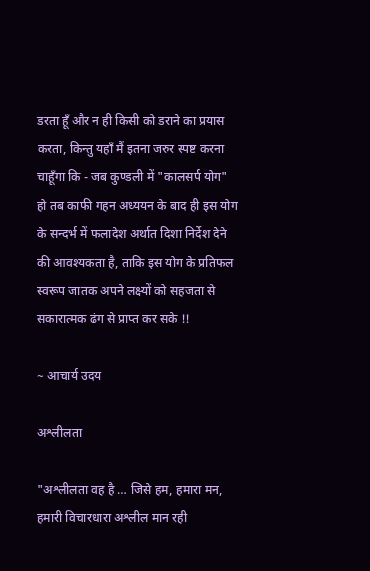डरता हूँ और न ही किसी को डराने का प्रयास करता, किन्तु यहाँ मैं इतना जरुर स्पष्ट करना चाहूँगा कि - जब कुण्डली में "कालसर्प योग" हो तब काफी गहन अध्ययन के बाद ही इस योग के सन्दर्भ में फलादेश अर्थात दिशा निर्देश देने की आवश्यकता है, ताकि इस योग के प्रतिफल स्वरूप जातक अपने लक्ष्यों को सहजता से सकारात्मक ढंग से प्राप्त कर सके !!

~ आचार्य उदय

अश्लीलता

"अश्लीलता वह है … जिसे हम, हमारा मन, हमारी विचारधारा अश्लील मान रही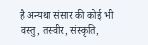है अन्यथा संसार की कोई भी वस्तु, तस्वीर, संस्कृति,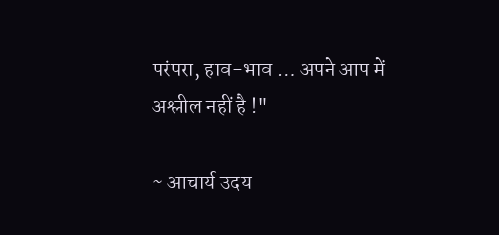परंपरा, हाव-भाव … अपने आप में अश्लील नहीं है !"

~ आचार्य उदय